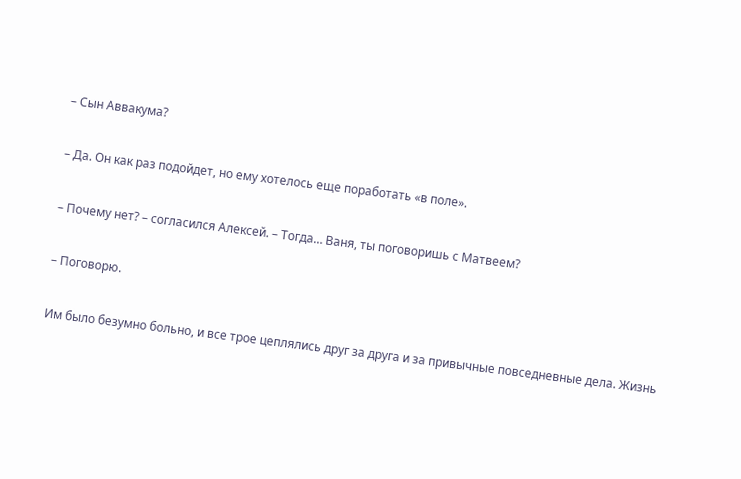– Сын Аввакума?

– Да. Он как раз подойдет, но ему хотелось еще поработать «в поле».

– Почему нет? – согласился Алексей. – Тогда… Ваня, ты поговоришь с Матвеем?

– Поговорю.

Им было безумно больно, и все трое цеплялись друг за друга и за привычные повседневные дела. Жизнь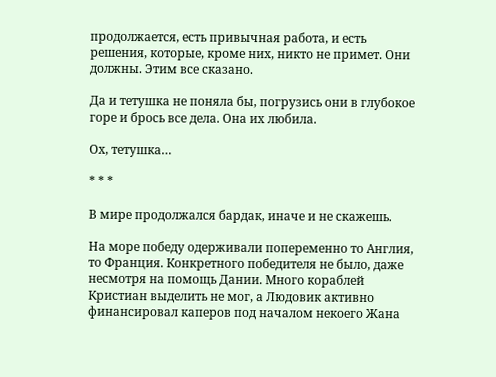продолжается, есть привычная работа, и есть решения, которые, кроме них, никто не примет. Они должны. Этим все сказано.

Да и тетушка не поняла бы, погрузись они в глубокое горе и брось все дела. Она их любила.

Ох, тетушка…

* * *

В мире продолжался бардак, иначе и не скажешь.

На море победу одерживали попеременно то Англия, то Франция. Конкретного победителя не было, даже несмотря на помощь Дании. Много кораблей Кристиан выделить не мог, а Людовик активно финансировал каперов под началом некоего Жана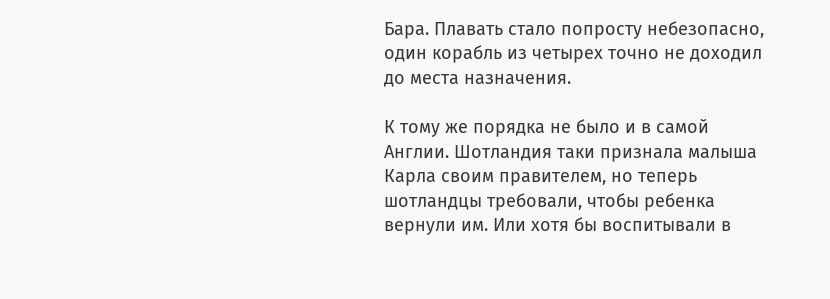Бара. Плавать стало попросту небезопасно, один корабль из четырех точно не доходил до места назначения.

К тому же порядка не было и в самой Англии. Шотландия таки признала малыша Карла своим правителем, но теперь шотландцы требовали, чтобы ребенка вернули им. Или хотя бы воспитывали в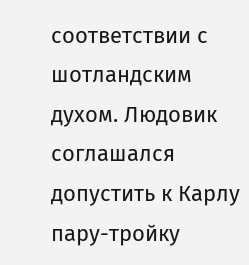соответствии с шотландским духом. Людовик соглашался допустить к Карлу пару-тройку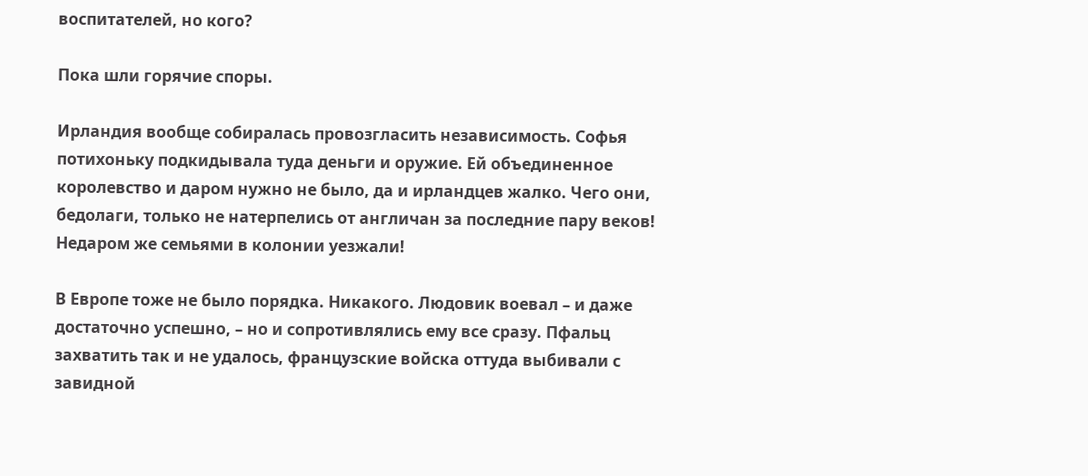воспитателей, но кого?

Пока шли горячие споры.

Ирландия вообще собиралась провозгласить независимость. Софья потихоньку подкидывала туда деньги и оружие. Ей объединенное королевство и даром нужно не было, да и ирландцев жалко. Чего они, бедолаги, только не натерпелись от англичан за последние пару веков! Недаром же семьями в колонии уезжали!

В Европе тоже не было порядка. Никакого. Людовик воевал – и даже достаточно успешно, – но и сопротивлялись ему все сразу. Пфальц захватить так и не удалось, французские войска оттуда выбивали с завидной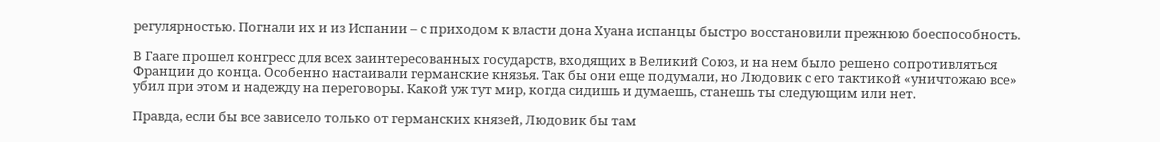регулярностью. Погнали их и из Испании – с приходом к власти дона Хуана испанцы быстро восстановили прежнюю боеспособность.

В Гааге прошел конгресс для всех заинтересованных государств, входящих в Великий Союз, и на нем было решено сопротивляться Франции до конца. Особенно настаивали германские князья. Так бы они еще подумали, но Людовик с его тактикой «уничтожаю все» убил при этом и надежду на переговоры. Какой уж тут мир, когда сидишь и думаешь, станешь ты следующим или нет.

Правда, если бы все зависело только от германских князей, Людовик бы там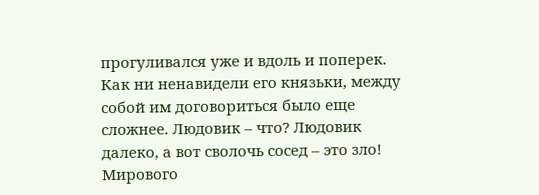прогуливался уже и вдоль и поперек. Как ни ненавидели его князьки, между собой им договориться было еще сложнее. Людовик – что? Людовик далеко, а вот сволочь сосед – это зло! Мирового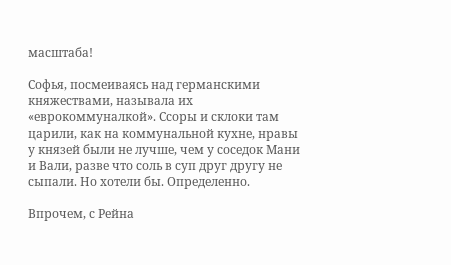масштаба!

Софья, посмеиваясь над германскими княжествами, называла их «еврокоммуналкой». Ссоры и склоки там царили, как на коммунальной кухне, нравы у князей были не лучше, чем у соседок Мани и Вали, разве что соль в суп друг другу не сыпали. Но хотели бы. Определенно.

Впрочем, с Рейна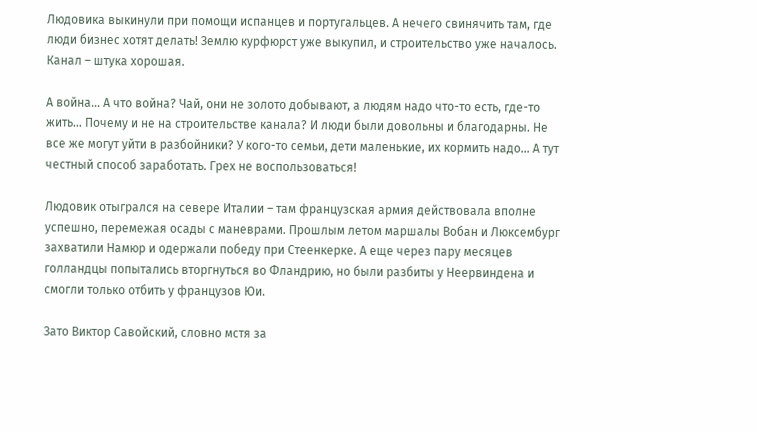Людовика выкинули при помощи испанцев и португальцев. А нечего свинячить там, где люди бизнес хотят делать! Землю курфюрст уже выкупил, и строительство уже началось. Канал – штука хорошая.

А война… А что война? Чай, они не золото добывают, а людям надо что-то есть, где-то жить… Почему и не на строительстве канала? И люди были довольны и благодарны. Не все же могут уйти в разбойники? У кого-то семьи, дети маленькие, их кормить надо… А тут честный способ заработать. Грех не воспользоваться!

Людовик отыгрался на севере Италии – там французская армия действовала вполне успешно, перемежая осады с маневрами. Прошлым летом маршалы Вобан и Люксембург захватили Намюр и одержали победу при Стеенкерке. А еще через пару месяцев голландцы попытались вторгнуться во Фландрию, но были разбиты у Неервиндена и смогли только отбить у французов Юи.

Зато Виктор Савойский, словно мстя за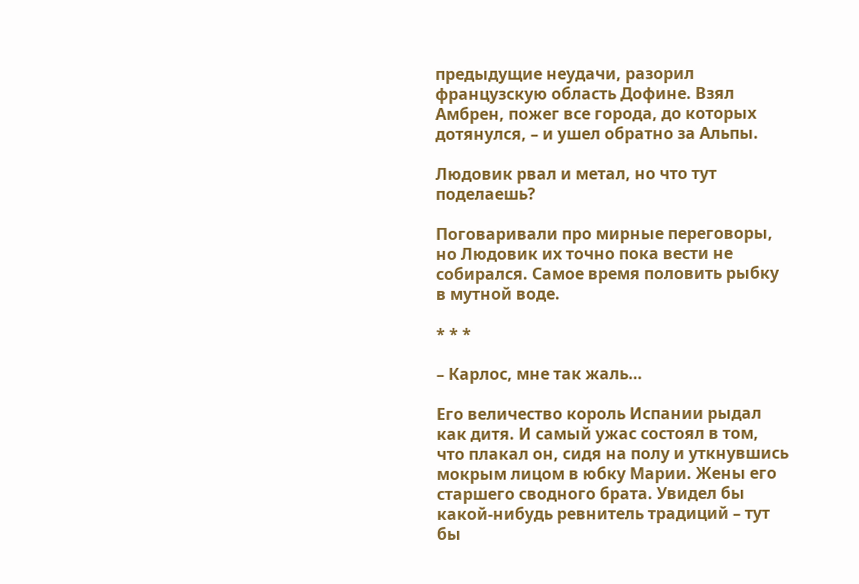предыдущие неудачи, разорил французскую область Дофине. Взял Амбрен, пожег все города, до которых дотянулся, – и ушел обратно за Альпы.

Людовик рвал и метал, но что тут поделаешь?

Поговаривали про мирные переговоры, но Людовик их точно пока вести не собирался. Самое время половить рыбку в мутной воде.

* * *

– Карлос, мне так жаль…

Его величество король Испании рыдал как дитя. И самый ужас состоял в том, что плакал он, сидя на полу и уткнувшись мокрым лицом в юбку Марии. Жены его старшего сводного брата. Увидел бы какой-нибудь ревнитель традиций – тут бы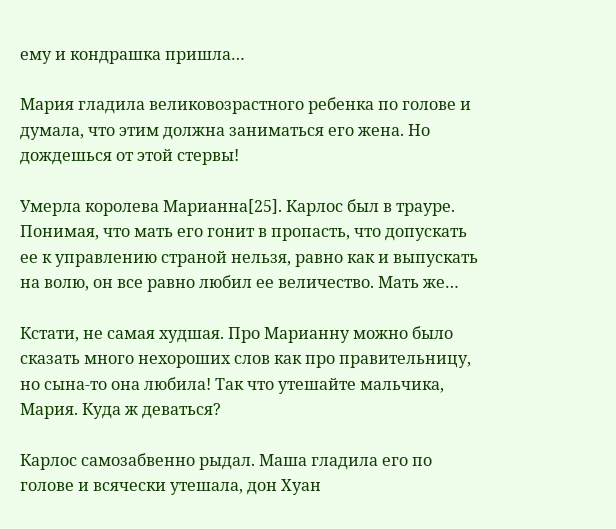ему и кондрашка пришла…

Мария гладила великовозрастного ребенка по голове и думала, что этим должна заниматься его жена. Но дождешься от этой стервы!

Умерла королева Марианна[25]. Карлос был в трауре. Понимая, что мать его гонит в пропасть, что допускать ее к управлению страной нельзя, равно как и выпускать на волю, он все равно любил ее величество. Мать же…

Кстати, не самая худшая. Про Марианну можно было сказать много нехороших слов как про правительницу, но сына-то она любила! Так что утешайте мальчика, Мария. Куда ж деваться?

Карлос самозабвенно рыдал. Маша гладила его по голове и всячески утешала, дон Хуан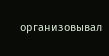организовывал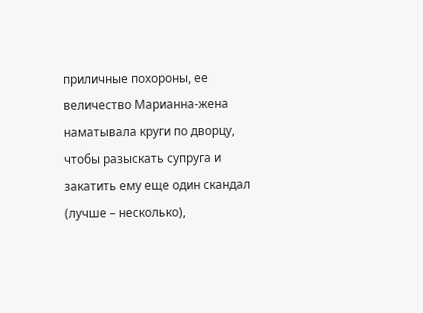приличные похороны, ее величество Марианна-жена наматывала круги по дворцу, чтобы разыскать супруга и закатить ему еще один скандал (лучше – несколько),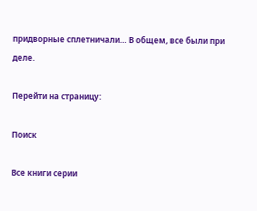придворные сплетничали… В общем, все были при деле.

Перейти на страницу:

Поиск

Все книги серии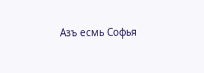Азъ есмь Софья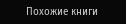Похожие книги